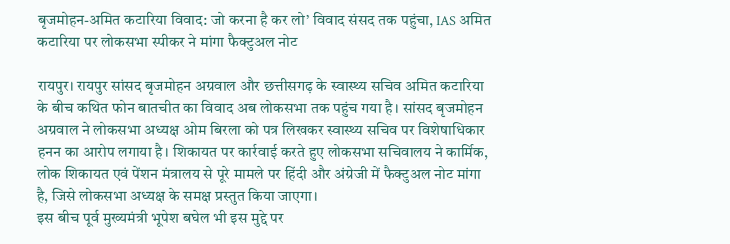बृजमोहन-अमित कटारिया विवाद: जो करना है कर लो’ विवाद संसद तक पहुंचा, IAS अमित कटारिया पर लोकसभा स्पीकर ने मांगा फैक्टुअल नोट

रायपुर। रायपुर सांसद बृजमोहन अग्रवाल और छत्तीसगढ़ के स्वास्थ्य सचिव अमित कटारिया के बीच कथित फोन बातचीत का विवाद अब लोकसभा तक पहुंच गया है। सांसद बृजमोहन अग्रवाल ने लोकसभा अध्यक्ष ओम बिरला को पत्र लिखकर स्वास्थ्य सचिव पर विशेषाधिकार हनन का आरोप लगाया है। शिकायत पर कार्रवाई करते हुए लोकसभा सचिवालय ने कार्मिक, लोक शिकायत एवं पेंशन मंत्रालय से पूरे मामले पर हिंदी और अंग्रेजी में फैक्टुअल नोट मांगा है, जिसे लोकसभा अध्यक्ष के समक्ष प्रस्तुत किया जाएगा।
इस बीच पूर्व मुख्यमंत्री भूपेश बघेल भी इस मुद्दे पर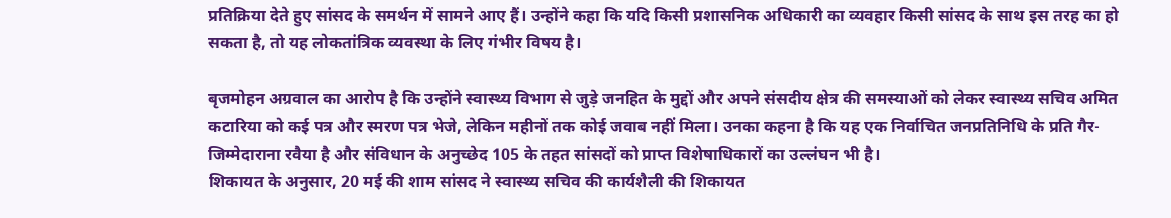प्रतिक्रिया देते हुए सांसद के समर्थन में सामने आए हैं। उन्होंने कहा कि यदि किसी प्रशासनिक अधिकारी का व्यवहार किसी सांसद के साथ इस तरह का हो सकता है, तो यह लोकतांत्रिक व्यवस्था के लिए गंभीर विषय है।

बृजमोहन अग्रवाल का आरोप है कि उन्होंने स्वास्थ्य विभाग से जुड़े जनहित के मुद्दों और अपने संसदीय क्षेत्र की समस्याओं को लेकर स्वास्थ्य सचिव अमित कटारिया को कई पत्र और स्मरण पत्र भेजे, लेकिन महीनों तक कोई जवाब नहीं मिला। उनका कहना है कि यह एक निर्वाचित जनप्रतिनिधि के प्रति गैर-जिम्मेदाराना रवैया है और संविधान के अनुच्छेद 105 के तहत सांसदों को प्राप्त विशेषाधिकारों का उल्लंघन भी है।
शिकायत के अनुसार, 20 मई की शाम सांसद ने स्वास्थ्य सचिव की कार्यशैली की शिकायत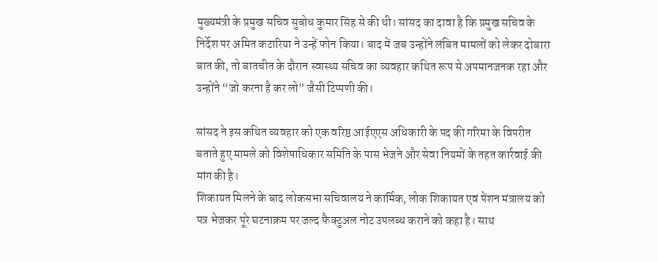मुख्यमंत्री के प्रमुख सचिव सुबोध कुमार सिंह से की थी। सांसद का दावा है कि प्रमुख सचिव के निर्देश पर अमित कटारिया ने उन्हें फोन किया। बाद में जब उन्होंने लंबित मामलों को लेकर दोबारा बात की, तो बातचीत के दौरान स्वास्थ्य सचिव का व्यवहार कथित रूप से अपमानजनक रहा और उन्होंने “जो करना है कर लो” जैसी टिप्पणी की।

सांसद ने इस कथित व्यवहार को एक वरिष्ठ आईएएस अधिकारी के पद की गरिमा के विपरीत बताते हुए मामले को विशेषाधिकार समिति के पास भेजने और सेवा नियमों के तहत कार्रवाई की मांग की है।
शिकायत मिलने के बाद लोकसभा सचिवालय ने कार्मिक, लोक शिकायत एवं पेंशन मंत्रालय को पत्र भेजकर पूरे घटनाक्रम पर जल्द फैक्टुअल नोट उपलब्ध कराने को कहा है। साथ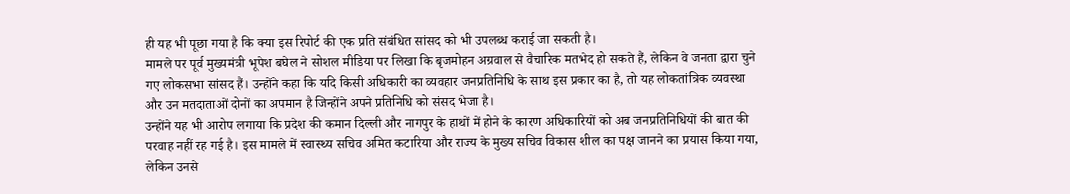ही यह भी पूछा गया है कि क्या इस रिपोर्ट की एक प्रति संबंधित सांसद को भी उपलब्ध कराई जा सकती है।
मामले पर पूर्व मुख्यमंत्री भूपेश बघेल ने सोशल मीडिया पर लिखा कि बृजमोहन अग्रवाल से वैचारिक मतभेद हो सकते हैं, लेकिन वे जनता द्वारा चुने गए लोकसभा सांसद हैं। उन्होंने कहा कि यदि किसी अधिकारी का व्यवहार जनप्रतिनिधि के साथ इस प्रकार का है, तो यह लोकतांत्रिक व्यवस्था और उन मतदाताओं दोनों का अपमान है जिन्होंने अपने प्रतिनिधि को संसद भेजा है।
उन्होंने यह भी आरोप लगाया कि प्रदेश की कमान दिल्ली और नागपुर के हाथों में होने के कारण अधिकारियों को अब जनप्रतिनिधियों की बात की परवाह नहीं रह गई है। इस मामले में स्वास्थ्य सचिव अमित कटारिया और राज्य के मुख्य सचिव विकास शील का पक्ष जानने का प्रयास किया गया, लेकिन उनसे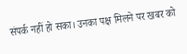संपर्क नहीं हो सका। उनका पक्ष मिलने पर खबर को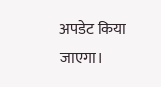अपडेट किया जाएगा।